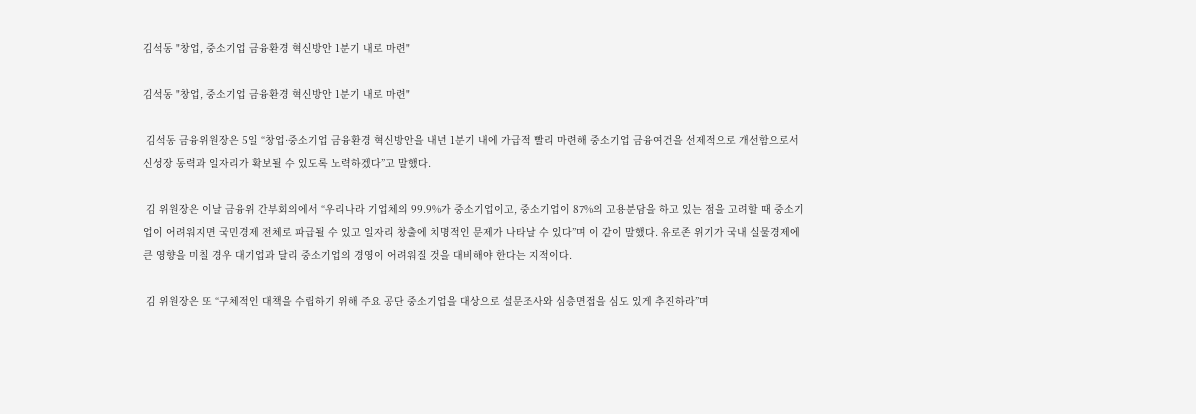김석동 "창업, 중소기업 금융환경 혁신방안 1분기 내로 마련"

김석동 "창업, 중소기업 금융환경 혁신방안 1분기 내로 마련"

 김석동 금융위원장은 5일 “창업·중소기업 금융환경 혁신방안을 내년 1분기 내에 가급적 빨리 마련해 중소기업 금융여건을 선제적으로 개선함으로서 신성장 동력과 일자리가 확보될 수 있도록 노력하겠다”고 말했다.

 김 위원장은 이날 금융위 간부회의에서 “우리나라 기업체의 99.9%가 중소기업이고, 중소기업이 87%의 고용분담을 하고 있는 점을 고려할 때 중소기업이 어려워지면 국민경제 전체로 파급될 수 있고 일자리 창출에 치명적인 문제가 나타날 수 있다”며 이 같이 말했다. 유로존 위기가 국내 실물경제에 큰 영향을 미칠 경우 대기업과 달리 중소기업의 경영이 어려워질 것을 대비해야 한다는 지적이다.

 김 위원장은 또 “구체적인 대책을 수립하기 위해 주요 공단 중소기업을 대상으로 설문조사와 심층면접을 심도 있게 추진하라”며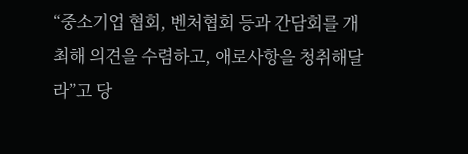“중소기업 협회, 벤처협회 등과 간담회를 개최해 의견을 수렴하고, 애로사항을 청취해달라”고 당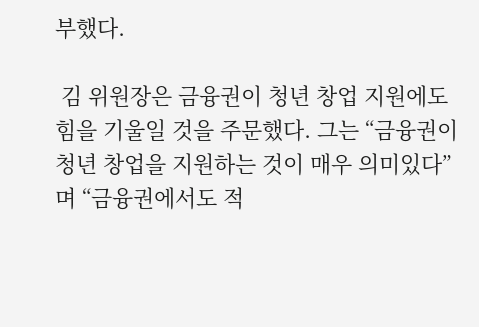부했다.

 김 위원장은 금융권이 청년 창업 지원에도 힘을 기울일 것을 주문했다. 그는 “금융권이 청년 창업을 지원하는 것이 매우 의미있다”며 “금융권에서도 적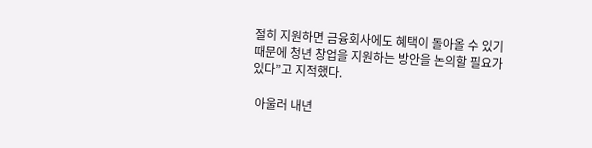절히 지원하면 금융회사에도 혜택이 돌아올 수 있기 때문에 청년 창업을 지원하는 방안을 논의할 필요가 있다”고 지적했다.

 아울러 내년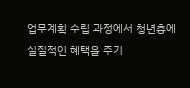업무계획 수립 과정에서 청년층에 실질적인 혜택을 주기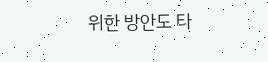위한 방안도 타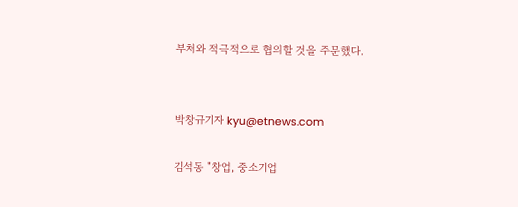부처와 적극적으로 협의할 것을 주문했다.


박창규기자 kyu@etnews.com

김석동 "창업, 중소기업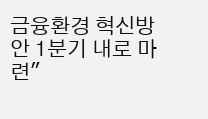금융환경 혁신방안 1분기 내로 마련"